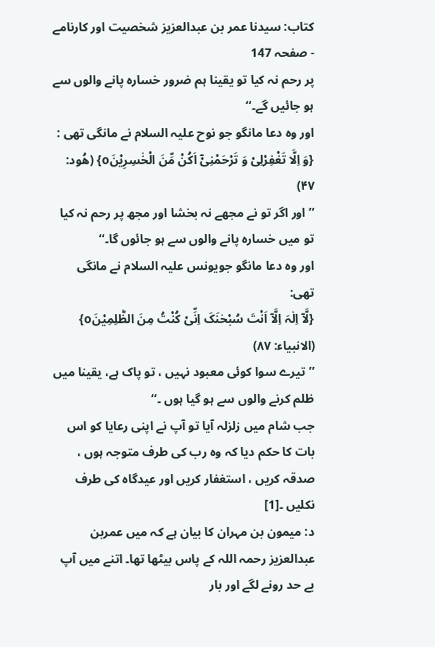کتاب: سیدنا عمر بن عبدالعزیز شخصیت اور کارنامے - صفحہ 147
پر رحم نہ کیا تو یقینا ہم ضرور خسارہ پانے والوں سے ہو جائیں گے۔‘‘
اور وہ دعا مانگو جو نوح علیہ السلام نے مانگی تھی :
{وَ اِلَّا تَغْفِرْلِیْ وَ تَرْحَمْنِیْٓ اَکُنْ مِّنَ الْخٰسِرِیْنَo} (ھُود: ۴۷)
’’اور اگر تو نے مجھے نہ بخشا اور مجھ پر رحم نہ کیا تو میں خسارہ پانے والوں سے ہو جائوں گا۔‘‘
اور وہ دعا مانگو جویونس علیہ السلام نے مانگی تھی:
{لَّآ اِلٰہَ اِلَّآ اَنْتَ سُبْحٰنَکَ اِنِّیْ کُنْتُ مِنَ الظّٰلِمِیْنَo} (الانبیاء: ۸۷)
’’تیرے سوا کوئی معبود نہیں ، تو پاک ہے، یقینا میں ظلم کرنے والوں سے ہو گیا ہوں ۔‘‘
جب شام میں زلزلہ آیا تو آپ نے اپنی رعایا کو اس بات کا حکم دیا کہ وہ رب کی طرف متوجہ ہوں ، صدقہ کریں ، استغفار کریں اور عیدگاہ کی طرف نکلیں ۔[1]
د: میمون بن مہران کا بیان ہے کہ میں عمربن عبدالعزیز رحمہ اللہ کے پاس بیٹھا تھا۔ اتنے میں آپ بے حد رونے لگے اور بار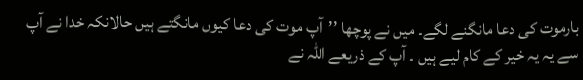بارموت کی دعا مانگنے لگے۔ میں نے پوچھا ’’آپ موت کی دعا کیوں مانگتے ہیں حالانکہ خدا نے آپ سے یہ یہ خیر کے کام لیے ہیں ۔ آپ کے ذریعے اللہ نے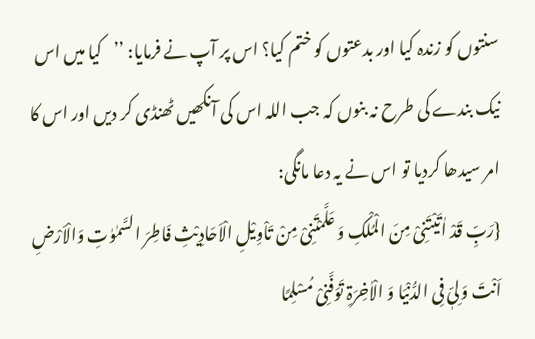سنتوں کو زندہ کیا اور بدعتوں کو ختم کیا؟ اس پر آپ نے فرمایا: ’’کیا میں اس نیک بندے کی طرح نہ بنوں کہ جب اللہ اس کی آنکھیں ٹھنڈی کر دیں اور اس کا امر سیدھا کردیا تو اس نے یہ دعا مانگی:
{رَبِّ قَدْ اٰتَیْتَنِیْ مِنَ الْمُلْکِ وَ عَلَّمْتَنِیْ مِنْ تَاْوِیْلِ الْاَحَادِیْثِ فَاطِرَ السَّمٰوٰتِ وَالْاَرْضِ اَنْتَ وَلِیّٖ فِی الدُّنْیَا وَ الْاٰخِرَۃِ تَوَفَّنِیْ مُسْلِمًا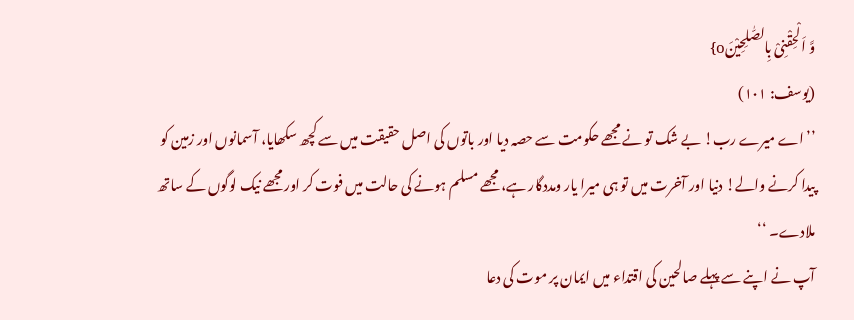وَّ اَلْحِقْنِیْ بِالصّٰلِحِیْنَo}
(یوسف: ۱۰۱)
’’اے میرے رب! بے شک تو نے مجھے حکومت سے حصہ دیا اور باتوں کی اصل حقیقت میں سے کچھ سکھایا، آسمانوں اور زمین کو پیدا کرنے والے! دنیا اور آخرت میں تو ہی میرا یار ومددگار ہے، مجھے مسلم ہونے کی حالت میں فوت کر اور مجھے نیک لوگوں کے ساتھ ملادے۔ ‘‘
آپ نے اپنے سے پہلے صالحین کی اقتداء میں ایمان پر موت کی دعا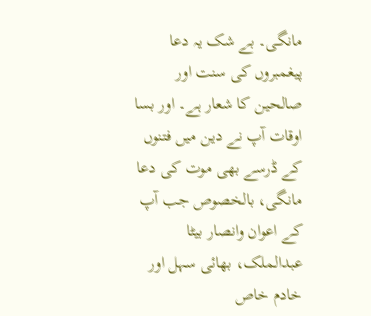مانگی۔ بے شک یہ دعا پیغمبروں کی سنت اور صالحین کا شعار ہے۔ اور بسا اوقات آپ نے دین میں فتنوں کے ڈرسے بھی موت کی دعا مانگی، بالخصوص جب آپ کے اعوان وانصار بیٹا عبدالملک، بھائی سہل اور خادم خاص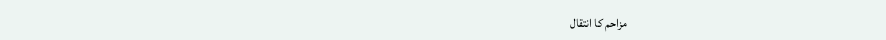مزاحم کا انتقال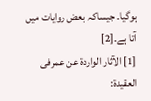ہوگیا۔ جیساکہ بعض روایات میں آتا ہے۔[2]
[1] الآثار الواردۃ عن عمرفی العقیدۃ: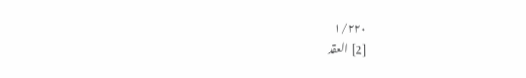۱/۲۲۰
[2] العقد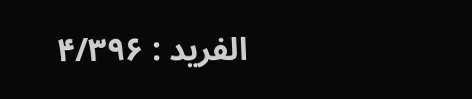الفرید : ۴/۳۹۶